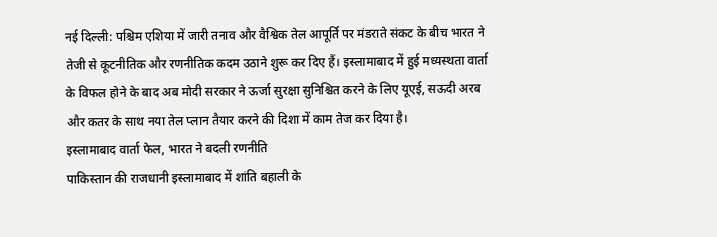नई दिल्ली: पश्चिम एशिया में जारी तनाव और वैश्विक तेल आपूर्ति पर मंडराते संकट के बीच भारत ने तेजी से कूटनीतिक और रणनीतिक कदम उठाने शुरू कर दिए हैं। इस्लामाबाद में हुई मध्यस्थता वार्ता के विफल होने के बाद अब मोदी सरकार ने ऊर्जा सुरक्षा सुनिश्चित करने के लिए यूएई, सऊदी अरब और कतर के साथ नया तेल प्लान तैयार करने की दिशा में काम तेज कर दिया है।
इस्लामाबाद वार्ता फेल, भारत ने बदली रणनीति
पाकिस्तान की राजधानी इस्लामाबाद में शांति बहाली के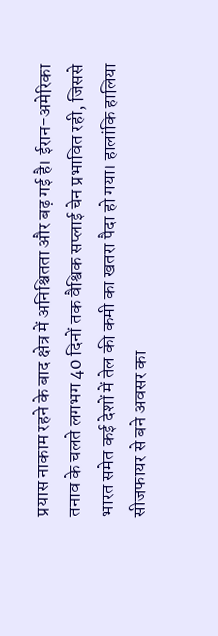प्रयास नाकाम रहने के बाद क्षेत्र में अनिश्चितता और बढ़ गई है। ईरान-अमेरिका तनाव के चलते लगभग 40 दिनों तक वैश्विक सप्लाई चेन प्रभावित रही, जिससे भारत समेत कई देशों में तेल की कमी का खतरा पैदा हो गया। हालांकि हालिया सीजफायर से बने अवसर का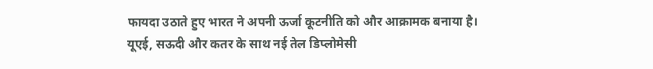फायदा उठाते हुए भारत ने अपनी ऊर्जा कूटनीति को और आक्रामक बनाया है।
यूएई, सऊदी और कतर के साथ नई तेल डिप्लोमेसी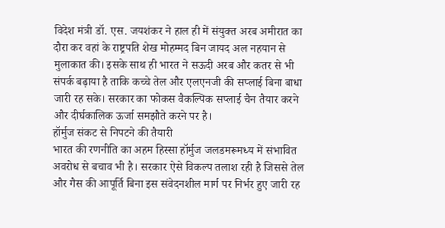विदेश मंत्री डॉ. एस. जयशंकर ने हाल ही में संयुक्त अरब अमीरात का दौरा कर वहां के राष्ट्रपति शेख मोहम्मद बिन जायद अल नहयान से मुलाकात की। इसके साथ ही भारत ने सऊदी अरब और कतर से भी संपर्क बढ़ाया है ताकि कच्चे तेल और एलएनजी की सप्लाई बिना बाधा जारी रह सके। सरकार का फोकस वैकल्पिक सप्लाई चैन तैयार करने और दीर्घकालिक ऊर्जा समझौते करने पर है।
हॉर्मुज संकट से निपटने की तैयारी
भारत की रणनीति का अहम हिस्सा हॉर्मुज जलडमरूमध्य में संभावित अवरोध से बचाव भी है। सरकार ऐसे विकल्प तलाश रही है जिससे तेल और गैस की आपूर्ति बिना इस संवेदनशील मार्ग पर निर्भर हुए जारी रह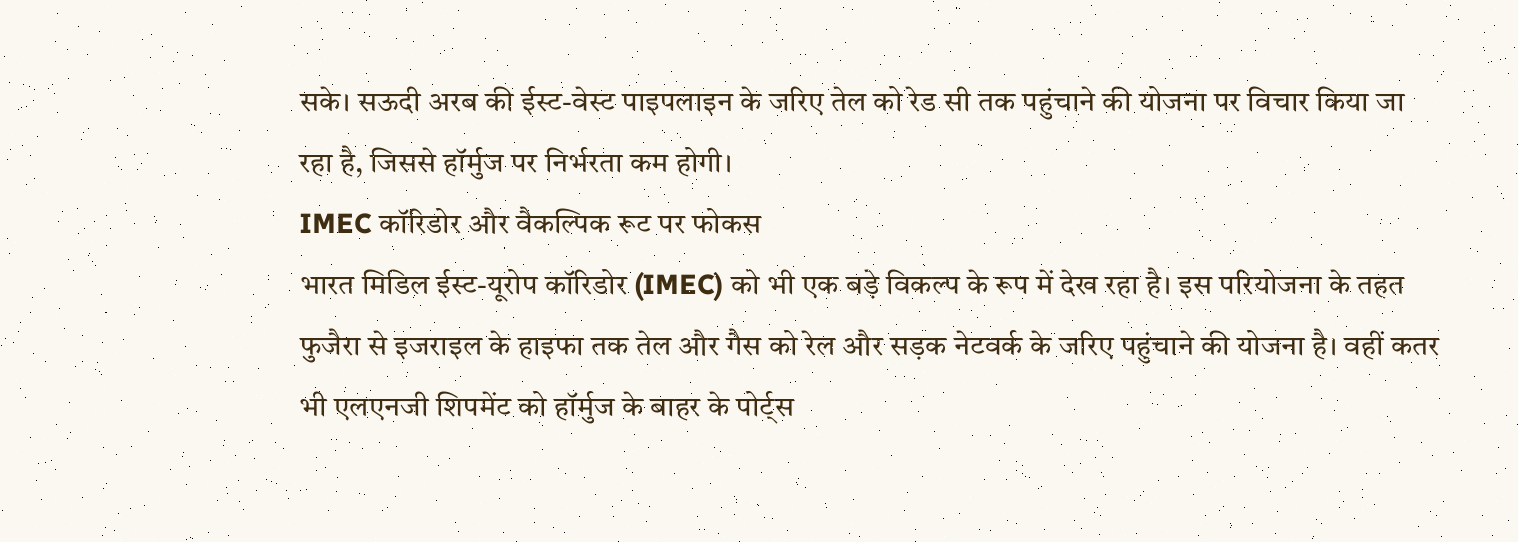सके। सऊदी अरब की ईस्ट-वेस्ट पाइपलाइन के जरिए तेल को रेड सी तक पहुंचाने की योजना पर विचार किया जा रहा है, जिससे हॉर्मुज पर निर्भरता कम होगी।
IMEC कॉरिडोर और वैकल्पिक रूट पर फोकस
भारत मिडिल ईस्ट-यूरोप कॉरिडोर (IMEC) को भी एक बड़े विकल्प के रूप में देख रहा है। इस परियोजना के तहत फुजैरा से इजराइल के हाइफा तक तेल और गैस को रेल और सड़क नेटवर्क के जरिए पहुंचाने की योजना है। वहीं कतर भी एलएनजी शिपमेंट को हॉर्मुज के बाहर के पोर्ट्स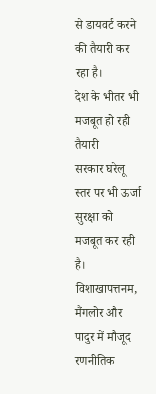से डायवर्ट करने की तैयारी कर रहा है।
देश के भीतर भी मजबूत हो रही तैयारी
सरकार घरेलू स्तर पर भी ऊर्जा सुरक्षा को मजबूत कर रही है। विशाखापत्तनम, मैंगलोर और पादुर में मौजूद रणनीतिक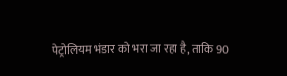पेट्रोलियम भंडार को भरा जा रहा है, ताकि 90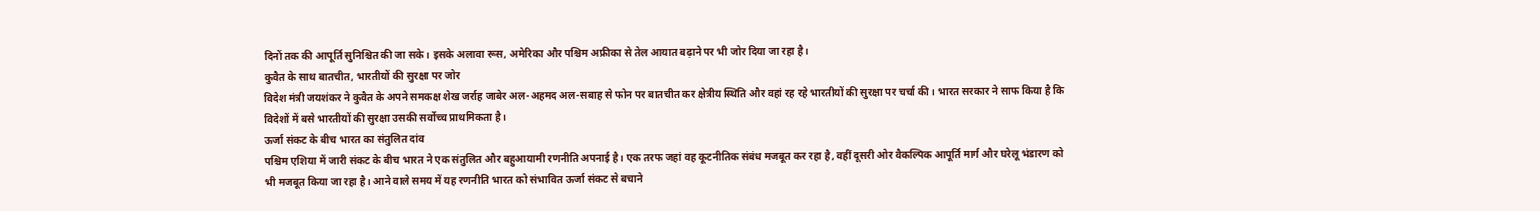दिनों तक की आपूर्ति सुनिश्चित की जा सके। इसके अलावा रूस, अमेरिका और पश्चिम अफ्रीका से तेल आयात बढ़ाने पर भी जोर दिया जा रहा है।
कुवैत के साथ बातचीत, भारतीयों की सुरक्षा पर जोर
विदेश मंत्री जयशंकर ने कुवैत के अपने समकक्ष शेख जर्राह जाबेर अल-अहमद अल-सबाह से फोन पर बातचीत कर क्षेत्रीय स्थिति और वहां रह रहे भारतीयों की सुरक्षा पर चर्चा की। भारत सरकार ने साफ किया है कि विदेशों में बसे भारतीयों की सुरक्षा उसकी सर्वोच्च प्राथमिकता है।
ऊर्जा संकट के बीच भारत का संतुलित दांव
पश्चिम एशिया में जारी संकट के बीच भारत ने एक संतुलित और बहुआयामी रणनीति अपनाई है। एक तरफ जहां वह कूटनीतिक संबंध मजबूत कर रहा है, वहीं दूसरी ओर वैकल्पिक आपूर्ति मार्ग और घरेलू भंडारण को भी मजबूत किया जा रहा है। आने वाले समय में यह रणनीति भारत को संभावित ऊर्जा संकट से बचाने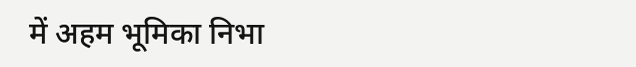में अहम भूमिका निभा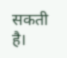सकती है।